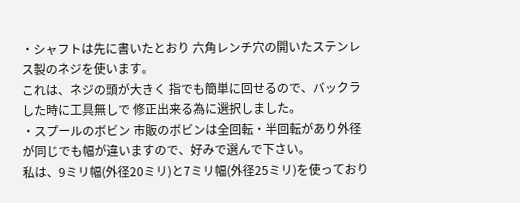・シャフトは先に書いたとおり 六角レンチ穴の開いたステンレス製のネジを使います。
これは、ネジの頭が大きく 指でも簡単に回せるので、バックラした時に工具無しで 修正出来る為に選択しました。
・スプールのボビン 市販のボビンは全回転・半回転があり外径が同じでも幅が違いますので、好みで選んで下さい。
私は、9ミリ幅(外径20ミリ)と7ミリ幅(外径25ミリ)を使っており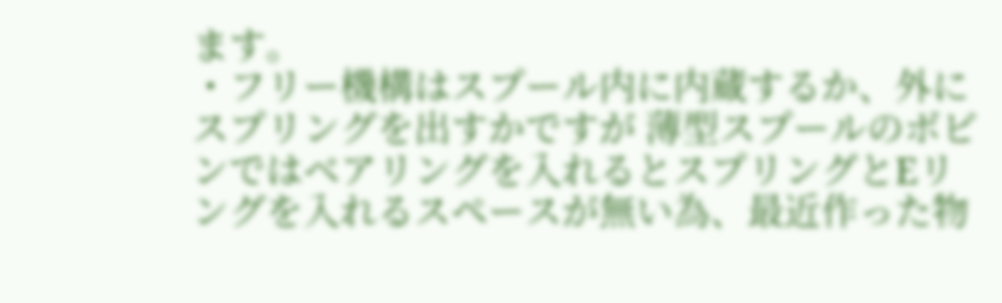ます。
・フリー機構はスプール内に内蔵するか、外にスプリングを出すかですが 薄型スプールのボビンではベアリングを入れるとスプリングとEリングを入れるスペースが無い為、最近作った物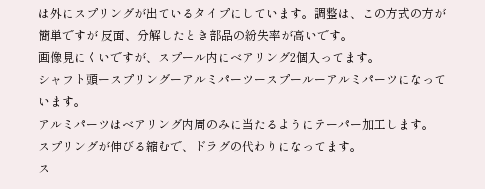は外にスプリングが出ているタイプにしています。調整は、この方式の方が簡単ですが 反面、分解したとき部品の紛失率が高いです。
画像見にくいですが、スプール内にベアリング2個入ってます。
シャフト頭ースプリングーアルミパーツースプールーアルミパーツになっています。
アルミパーツはベアリング内周のみに当たるようにテーパー加工します。
スプリングが伸びる縮むで、ドラグの代わりになってます。
ス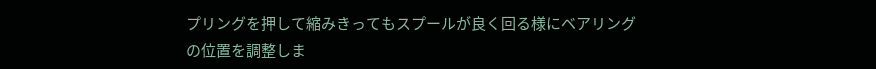プリングを押して縮みきってもスプールが良く回る様にベアリングの位置を調整しま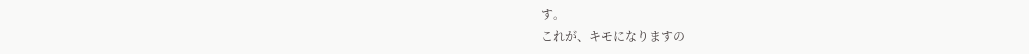す。
これが、キモになりますの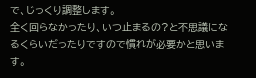で、じっくり調整します。
全く回らなかったり、いつ止まるの?と不思議になるくらいだったりですので慣れが必要かと思います。